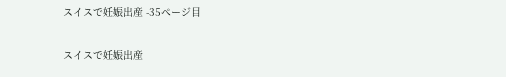スイスで妊娠出産 -35ページ目

スイスで妊娠出産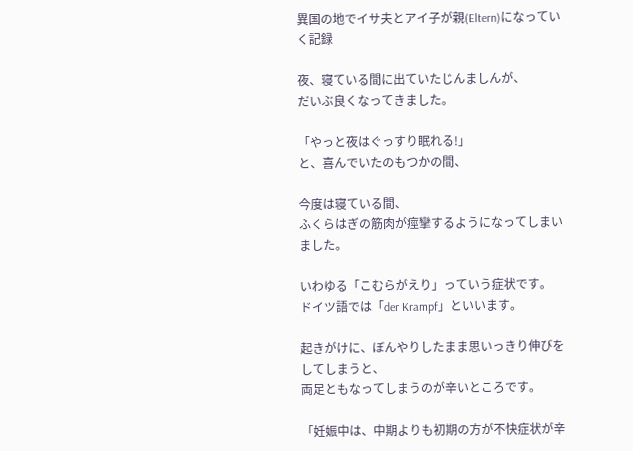異国の地でイサ夫とアイ子が親(Eltern)になっていく記録

夜、寝ている間に出ていたじんましんが、
だいぶ良くなってきました。

「やっと夜はぐっすり眠れる!」
と、喜んでいたのもつかの間、

今度は寝ている間、
ふくらはぎの筋肉が痙攣するようになってしまいました。

いわゆる「こむらがえり」っていう症状です。
ドイツ語では「der Krampf」といいます。

起きがけに、ぼんやりしたまま思いっきり伸びをしてしまうと、
両足ともなってしまうのが辛いところです。

「妊娠中は、中期よりも初期の方が不快症状が辛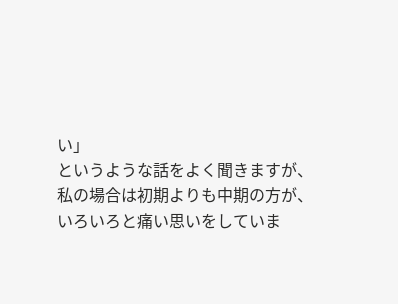い」
というような話をよく聞きますが、
私の場合は初期よりも中期の方が、
いろいろと痛い思いをしていま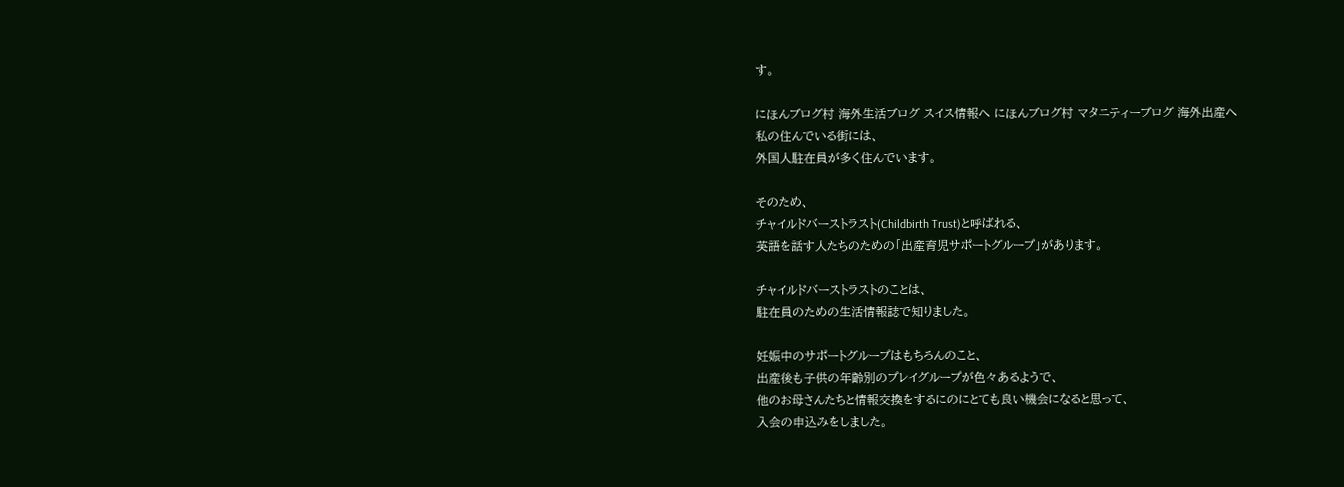す。

にほんブログ村 海外生活ブログ スイス情報へ にほんブログ村 マタニティーブログ 海外出産へ
私の住んでいる街には、
外国人駐在員が多く住んでいます。

そのため、
チャイルドバーストラスト(Childbirth Trust)と呼ばれる、
英語を話す人たちのための「出産育児サポートグループ」があります。

チャイルドバーストラストのことは、
駐在員のための生活情報誌で知りました。

妊娠中のサポートグループはもちろんのこと、
出産後も子供の年齢別のプレイグループが色々あるようで、
他のお母さんたちと情報交換をするにのにとても良い機会になると思って、
入会の申込みをしました。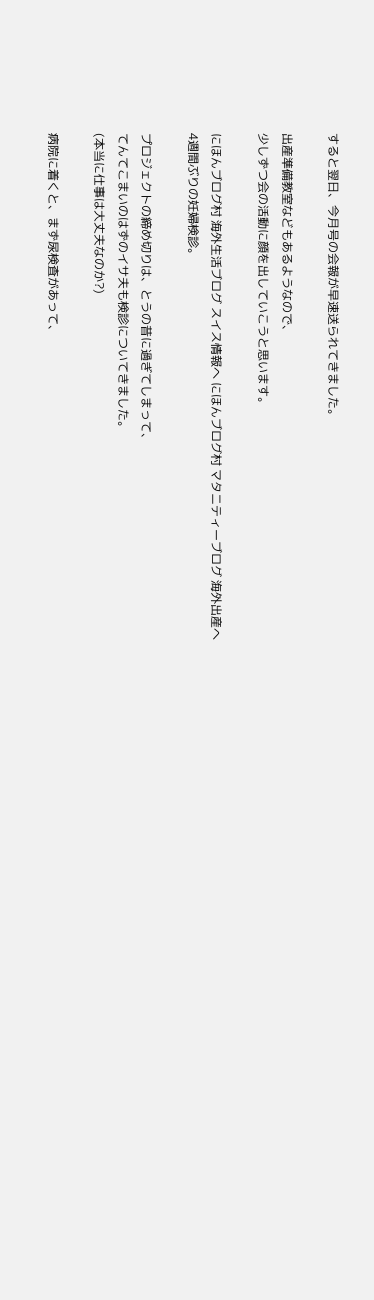すると翌日、今月号の会報が早速送られてきました。

出産準備教室などもあるようなので、
少しずつ会の活動に顔を出していこうと思います。

にほんブログ村 海外生活ブログ スイス情報へ にほんブログ村 マタニティーブログ 海外出産へ
4週間ぶりの妊婦検診。

プロジェクトの締め切りは、とうの昔に過ぎてしまって、
てんてこまいのはずのイサ夫も検診についてきました。
(本当に仕事は大丈夫なのか?)

病院に着くと、まず尿検査があって、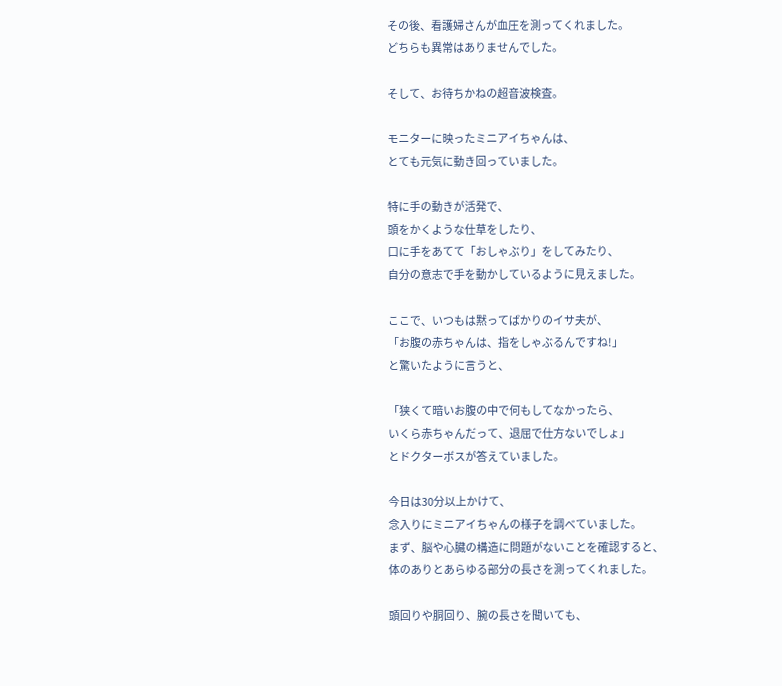その後、看護婦さんが血圧を測ってくれました。
どちらも異常はありませんでした。

そして、お待ちかねの超音波検査。

モニターに映ったミニアイちゃんは、
とても元気に動き回っていました。

特に手の動きが活発で、
頭をかくような仕草をしたり、
口に手をあてて「おしゃぶり」をしてみたり、
自分の意志で手を動かしているように見えました。

ここで、いつもは黙ってばかりのイサ夫が、
「お腹の赤ちゃんは、指をしゃぶるんですね!」
と驚いたように言うと、

「狭くて暗いお腹の中で何もしてなかったら、
いくら赤ちゃんだって、退屈で仕方ないでしょ」
とドクターボスが答えていました。

今日は30分以上かけて、
念入りにミニアイちゃんの様子を調べていました。
まず、脳や心臓の構造に問題がないことを確認すると、
体のありとあらゆる部分の長さを測ってくれました。

頭回りや胴回り、腕の長さを聞いても、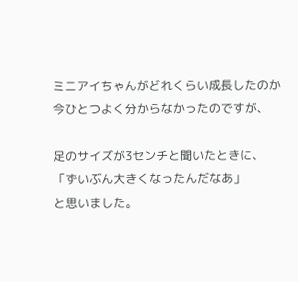ミニアイちゃんがどれくらい成長したのか
今ひとつよく分からなかったのですが、

足のサイズが3センチと聞いたときに、
「ずいぶん大きくなったんだなあ」
と思いました。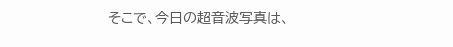そこで、今日の超音波写真は、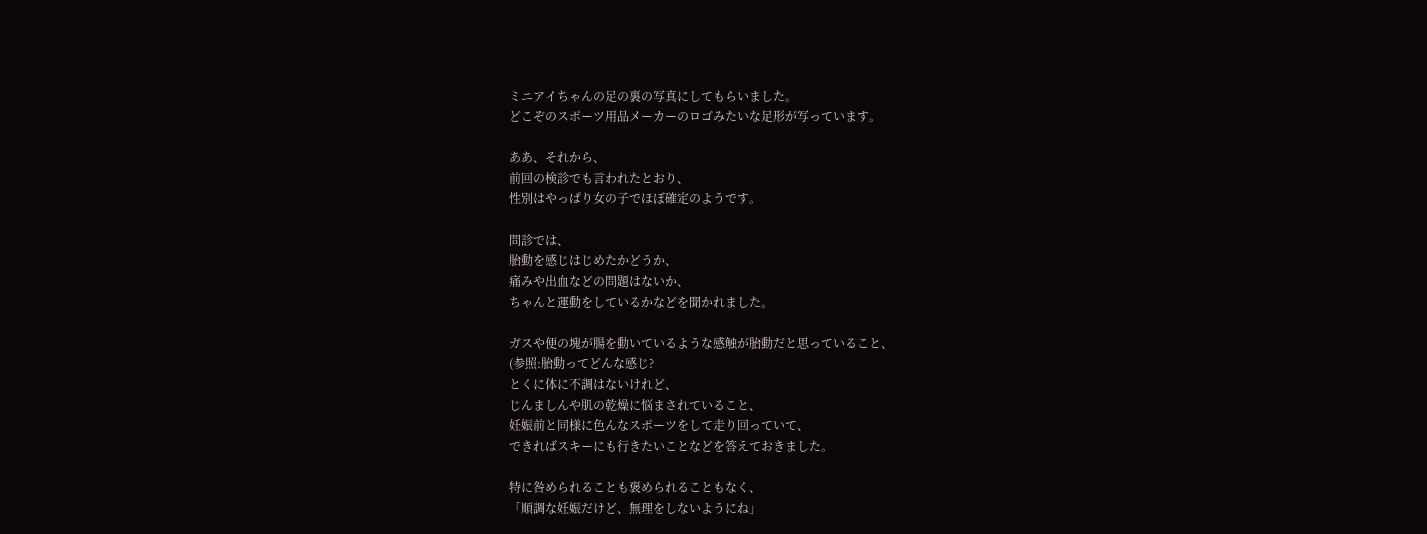ミニアイちゃんの足の裏の写真にしてもらいました。
どこぞのスポーツ用品メーカーのロゴみたいな足形が写っています。

ああ、それから、
前回の検診でも言われたとおり、
性別はやっぱり女の子でほぼ確定のようです。

問診では、
胎動を感じはじめたかどうか、
痛みや出血などの問題はないか、
ちゃんと運動をしているかなどを聞かれました。

ガスや便の塊が腸を動いているような感触が胎動だと思っていること、
(参照:胎動ってどんな感じ?
とくに体に不調はないけれど、
じんましんや肌の乾燥に悩まされていること、
妊娠前と同様に色んなスポーツをして走り回っていて、
できればスキーにも行きたいことなどを答えておきました。

特に咎められることも褒められることもなく、
「順調な妊娠だけど、無理をしないようにね」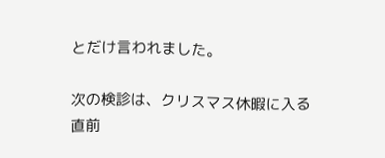とだけ言われました。

次の検診は、クリスマス休暇に入る直前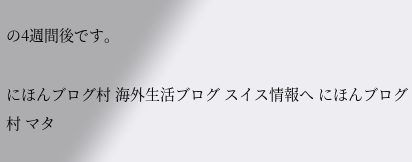の4週間後です。

にほんブログ村 海外生活ブログ スイス情報へ にほんブログ村 マタ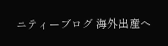ニティーブログ 海外出産へ